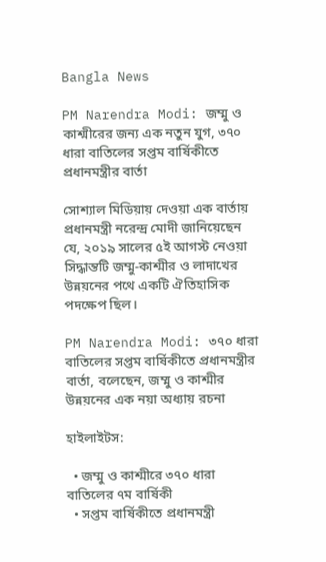Bangla News

PM Narendra Modi: জম্মু ও কাশ্মীরের জন্য এক নতুন যুগ, ৩৭০ ধারা বাতিলের সপ্তম বার্ষিকীতে প্রধানমন্ত্রীর বার্তা

সোশ্যাল মিডিয়ায় দেওয়া এক বার্তায় প্রধানমন্ত্রী নরেন্দ্র মোদী জানিয়েছেন যে, ২০১৯ সালের ৫ই আগস্ট নেওয়া সিদ্ধান্তটি জম্মু-কাশ্মীর ও লাদাখের উন্নয়নের পথে একটি ঐতিহাসিক পদক্ষেপ ছিল।

PM Narendra Modi: ৩৭০ ধারা বাতিলের সপ্তম বার্ষিকীতে প্রধানমন্ত্রীর বার্তা, বলেছেন, জম্মু ও কাশ্মীর উন্নয়নের এক নয়া অধ্যায় রচনা

হাইলাইটস:

  • জম্মু ও কাশ্মীরে ৩৭০ ধারা বাতিলের ৭ম বার্ষিকী
  • সপ্তম বার্ষিকীতে প্রধানমন্ত্রী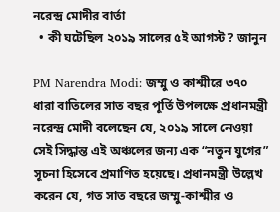নরেন্দ্র মোদীর বার্তা
  • কী ঘটেছিল ২০১৯ সালের ৫ই আগস্ট? জানুন

PM Narendra Modi: জম্মু ও কাশ্মীরে ৩৭০ ধারা বাতিলের সাত বছর পূর্তি উপলক্ষে প্রধানমন্ত্রী নরেন্দ্র মোদী বলেছেন যে, ২০১৯ সালে নেওয়া সেই সিদ্ধান্ত এই অঞ্চলের জন্য এক “নতুন যুগের” সূচনা হিসেবে প্রমাণিত হয়েছে। প্রধানমন্ত্রী উল্লেখ করেন যে, গত সাত বছরে জম্মু-কাশ্মীর ও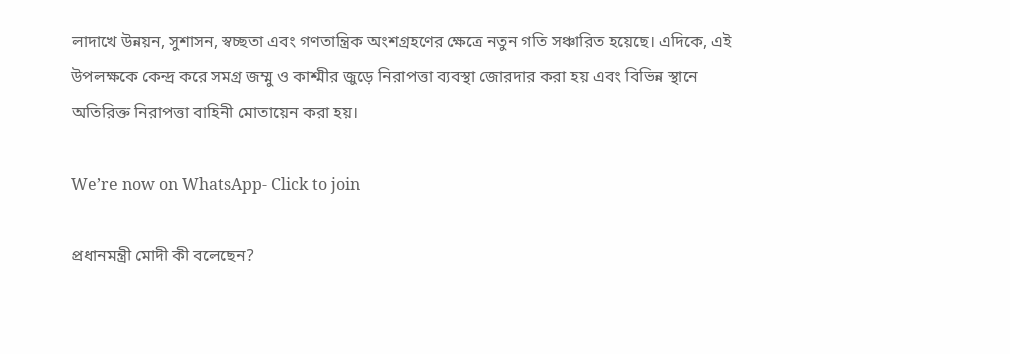লাদাখে উন্নয়ন, সুশাসন, স্বচ্ছতা এবং গণতান্ত্রিক অংশগ্রহণের ক্ষেত্রে নতুন গতি সঞ্চারিত হয়েছে। এদিকে, এই উপলক্ষকে কেন্দ্র করে সমগ্র জম্মু ও কাশ্মীর জুড়ে নিরাপত্তা ব্যবস্থা জোরদার করা হয় এবং বিভিন্ন স্থানে অতিরিক্ত নিরাপত্তা বাহিনী মোতায়েন করা হয়।

We’re now on WhatsApp- Click to join

প্রধানমন্ত্রী মোদী কী বলেছেন?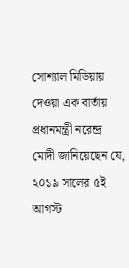সোশ্যাল মিডিয়ায় দেওয়া এক বার্তায় প্রধানমন্ত্রী নরেন্দ্র মোদী জানিয়েছেন যে, ২০১৯ সালের ৫ই আগস্ট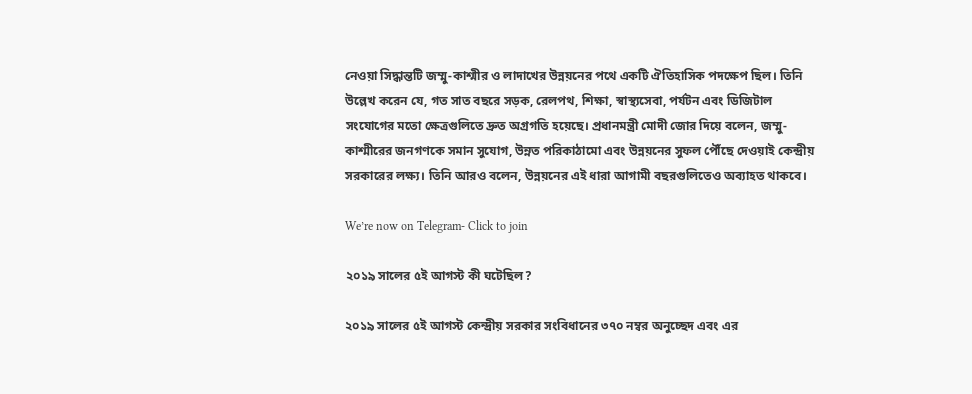নেওয়া সিদ্ধান্তটি জম্মু-কাশ্মীর ও লাদাখের উন্নয়নের পথে একটি ঐতিহাসিক পদক্ষেপ ছিল। তিনি উল্লেখ করেন যে, গত সাত বছরে সড়ক, রেলপথ, শিক্ষা, স্বাস্থ্যসেবা, পর্যটন এবং ডিজিটাল সংযোগের মতো ক্ষেত্রগুলিতে দ্রুত অগ্রগতি হয়েছে। প্রধানমন্ত্রী মোদী জোর দিয়ে বলেন, জম্মু-কাশ্মীরের জনগণকে সমান সুযোগ, উন্নত পরিকাঠামো এবং উন্নয়নের সুফল পৌঁছে দেওয়াই কেন্দ্রীয় সরকারের লক্ষ্য। তিনি আরও বলেন, উন্নয়নের এই ধারা আগামী বছরগুলিতেও অব্যাহত থাকবে।

We’re now on Telegram- Click to join

২০১৯ সালের ৫ই আগস্ট কী ঘটেছিল?

২০১৯ সালের ৫ই আগস্ট কেন্দ্রীয় সরকার সংবিধানের ৩৭০ নম্বর অনুচ্ছেদ এবং এর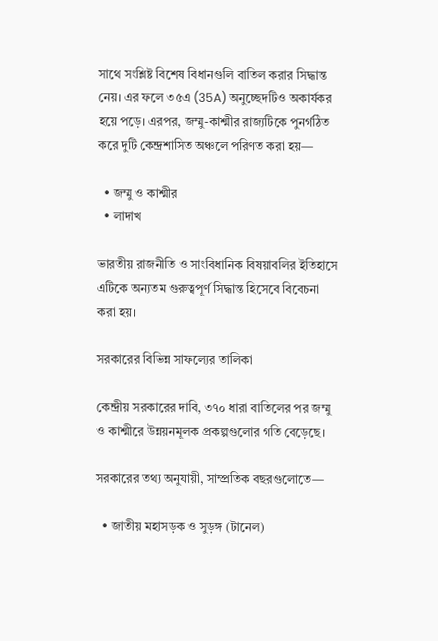সাথে সংশ্লিষ্ট বিশেষ বিধানগুলি বাতিল করার সিদ্ধান্ত নেয়। এর ফলে ৩৫এ (35A) অনুচ্ছেদটিও অকার্যকর হয়ে পড়ে। এরপর, জম্মু-কাশ্মীর রাজ্যটিকে পুনর্গঠিত করে দুটি কেন্দ্রশাসিত অঞ্চলে পরিণত করা হয়—

  • জম্মু ও কাশ্মীর
  • লাদাখ

ভারতীয় রাজনীতি ও সাংবিধানিক বিষয়াবলির ইতিহাসে এটিকে অন্যতম গুরুত্বপূর্ণ সিদ্ধান্ত হিসেবে বিবেচনা করা হয়।

সরকারের বিভিন্ন সাফল্যের তালিকা

কেন্দ্রীয় সরকারের দাবি, ৩৭০ ধারা বাতিলের পর জম্মু ও কাশ্মীরে উন্নয়নমূলক প্রকল্পগুলোর গতি বেড়েছে।

সরকারের তথ্য অনুযায়ী, সাম্প্রতিক বছরগুলোতে—

  • জাতীয় মহাসড়ক ও সুড়ঙ্গ (টানেল)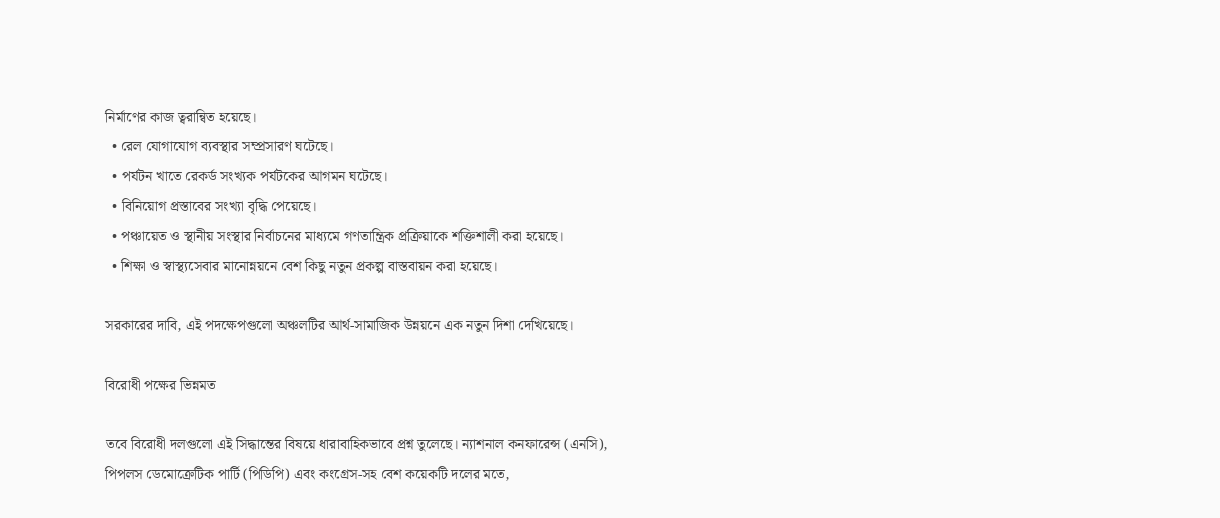নির্মাণের কাজ ত্বরান্বিত হয়েছে।
  • রেল যোগাযোগ ব্যবস্থার সম্প্রসারণ ঘটেছে।
  • পর্যটন খাতে রেকর্ড সংখ্যক পর্যটকের আগমন ঘটেছে।
  • বিনিয়োগ প্রস্তাবের সংখ্যা বৃদ্ধি পেয়েছে।
  • পঞ্চায়েত ও স্থানীয় সংস্থার নির্বাচনের মাধ্যমে গণতান্ত্রিক প্রক্রিয়াকে শক্তিশালী করা হয়েছে।
  • শিক্ষা ও স্বাস্থ্যসেবার মানোন্নয়নে বেশ কিছু নতুন প্রকল্প বাস্তবায়ন করা হয়েছে।

সরকারের দাবি, এই পদক্ষেপগুলো অঞ্চলটির আর্থ-সামাজিক উন্নয়নে এক নতুন দিশা দেখিয়েছে।

বিরোধী পক্ষের ভিন্নমত

তবে বিরোধী দলগুলো এই সিদ্ধান্তের বিষয়ে ধারাবাহিকভাবে প্রশ্ন তুলেছে। ন্যাশনাল কনফারেন্স (এনসি), পিপলস ডেমোক্রেটিক পার্টি (পিডিপি) এবং কংগ্রেস-সহ বেশ কয়েকটি দলের মতে,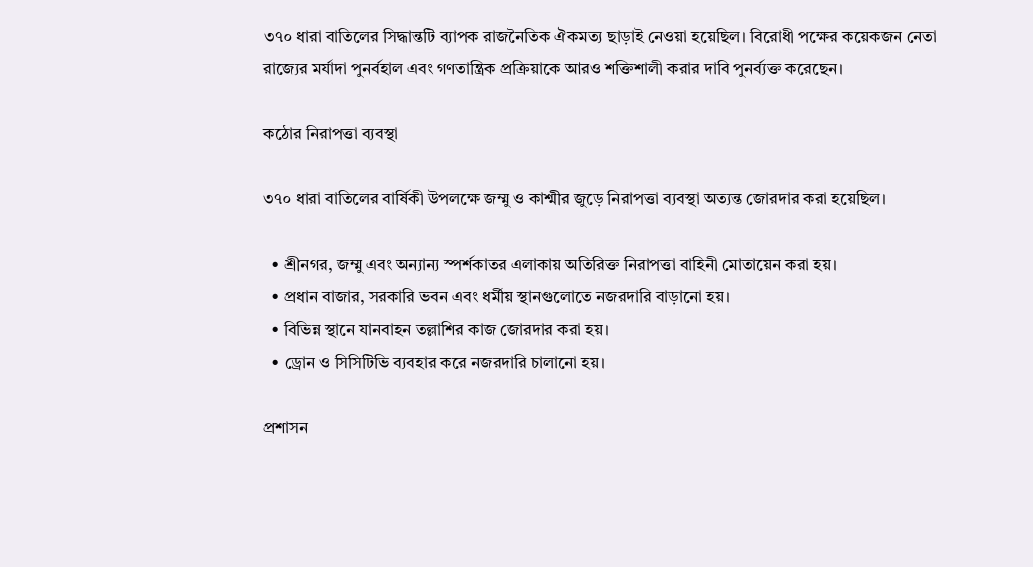৩৭০ ধারা বাতিলের সিদ্ধান্তটি ব্যাপক রাজনৈতিক ঐকমত্য ছাড়াই নেওয়া হয়েছিল। বিরোধী পক্ষের কয়েকজন নেতা রাজ্যের মর্যাদা পুনর্বহাল এবং গণতান্ত্রিক প্রক্রিয়াকে আরও শক্তিশালী করার দাবি পুনর্ব্যক্ত করেছেন।

কঠোর নিরাপত্তা ব্যবস্থা

৩৭০ ধারা বাতিলের বার্ষিকী উপলক্ষে জম্মু ও কাশ্মীর জুড়ে নিরাপত্তা ব্যবস্থা অত্যন্ত জোরদার করা হয়েছিল।

  • শ্রীনগর, জম্মু এবং অন্যান্য স্পর্শকাতর এলাকায় অতিরিক্ত নিরাপত্তা বাহিনী মোতায়েন করা হয়।
  • প্রধান বাজার, সরকারি ভবন এবং ধর্মীয় স্থানগুলোতে নজরদারি বাড়ানো হয়।
  • বিভিন্ন স্থানে যানবাহন তল্লাশির কাজ জোরদার করা হয়।
  • ড্রোন ও সিসিটিভি ব্যবহার করে নজরদারি চালানো হয়।

প্রশাসন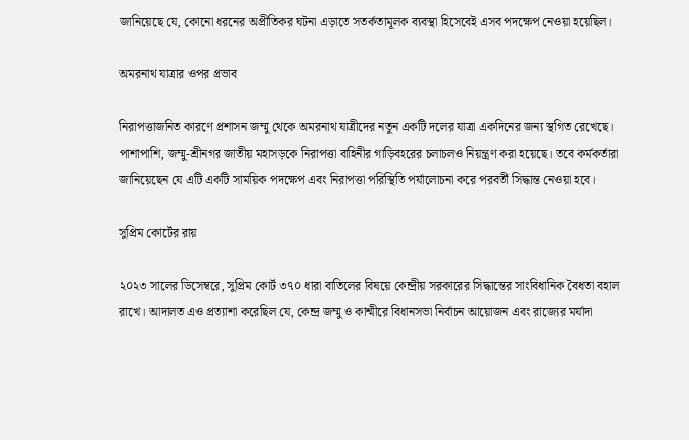জানিয়েছে যে, কোনো ধরনের অপ্রীতিকর ঘটনা এড়াতে সতর্কতামূলক ব্যবস্থা হিসেবেই এসব পদক্ষেপ নেওয়া হয়েছিল।

অমরনাথ যাত্রার ওপর প্রভাব

নিরাপত্তাজনিত কারণে প্রশাসন জম্মু থেকে অমরনাথ যাত্রীদের নতুন একটি দলের যাত্রা একদিনের জন্য স্থগিত রেখেছে। পাশাপাশি, জম্মু-শ্রীনগর জাতীয় মহাসড়কে নিরাপত্তা বাহিনীর গাড়িবহরের চলাচলও নিয়ন্ত্রণ করা হয়েছে। তবে কর্মকর্তারা জানিয়েছেন যে এটি একটি সাময়িক পদক্ষেপ এবং নিরাপত্তা পরিস্থিতি পর্যালোচনা করে পরবর্তী সিদ্ধান্ত নেওয়া হবে।

সুপ্রিম কোর্টের রায়

২০২৩ সালের ডিসেম্বরে, সুপ্রিম কোর্ট ৩৭০ ধারা বাতিলের বিষয়ে কেন্দ্রীয় সরকারের সিদ্ধান্তের সাংবিধানিক বৈধতা বহাল রাখে। আদালত এও প্রত্যাশা করেছিল যে, কেন্দ্র জম্মু ও কাশ্মীরে বিধানসভা নির্বাচন আয়োজন এবং রাজ্যের মর্যাদা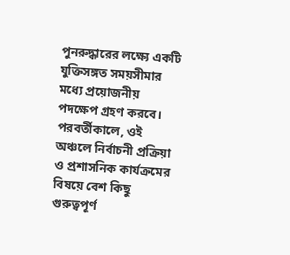পুনরুদ্ধারের লক্ষ্যে একটি যুক্তিসঙ্গত সময়সীমার মধ্যে প্রয়োজনীয় পদক্ষেপ গ্রহণ করবে। পরবর্তীকালে, ওই অঞ্চলে নির্বাচনী প্রক্রিয়া ও প্রশাসনিক কার্যক্রমের বিষয়ে বেশ কিছু গুরুত্বপূর্ণ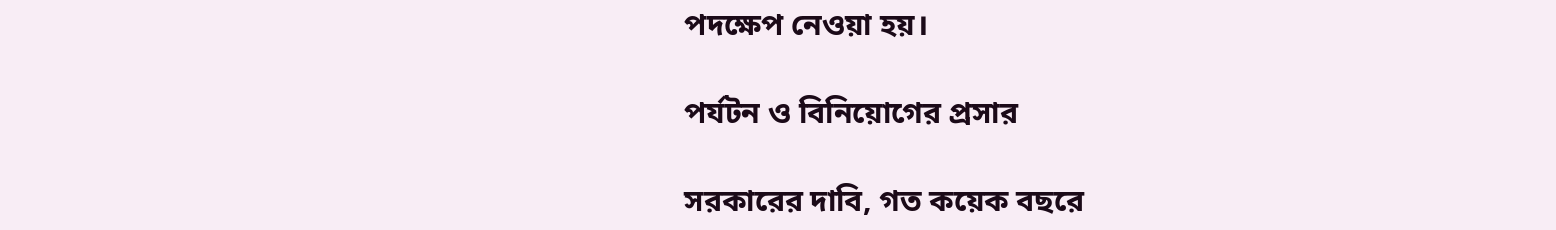পদক্ষেপ নেওয়া হয়।

পর্যটন ও বিনিয়োগের প্রসার

সরকারের দাবি, গত কয়েক বছরে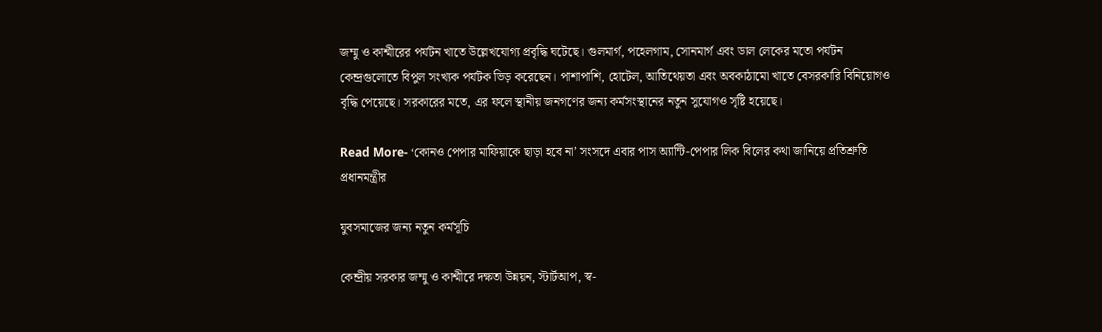জম্মু ও কাশ্মীরের পর্যটন খাতে উল্লেখযোগ্য প্রবৃদ্ধি ঘটেছে। গুলমার্গ, পহেলগাম, সোনমার্গ এবং ডাল লেকের মতো পর্যটন কেন্দ্রগুলোতে বিপুল সংখ্যক পর্যটক ভিড় করেছেন। পাশাপাশি, হোটেল, আতিথেয়তা এবং অবকাঠামো খাতে বেসরকারি বিনিয়োগও বৃদ্ধি পেয়েছে। সরকারের মতে, এর ফলে স্থানীয় জনগণের জন্য কর্মসংস্থানের নতুন সুযোগও সৃষ্টি হয়েছে।

Read More- ‘কোনও পেপার মাফিয়াকে ছাড়া হবে না’ সংসদে এবার পাস অ্যান্টি-পেপার লিক বিলের কথা জানিয়ে প্রতিশ্রুতি প্রধানমন্ত্রীর

যুবসমাজের জন্য নতুন কর্মসূচি

কেন্দ্রীয় সরকার জম্মু ও কাশ্মীরে দক্ষতা উন্নয়ন, স্টার্টআপ, স্ব-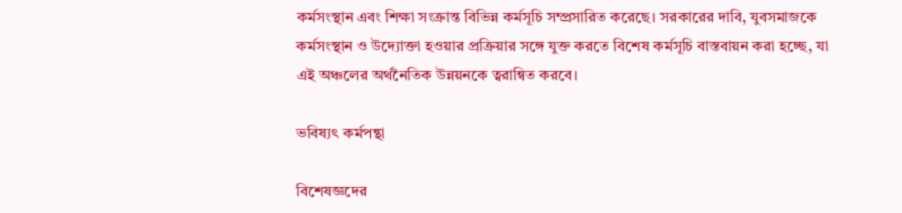কর্মসংস্থান এবং শিক্ষা সংক্রান্ত বিভিন্ন কর্মসূচি সম্প্রসারিত করেছে। সরকারের দাবি, যুবসমাজকে কর্মসংস্থান ও উদ্যোক্তা হওয়ার প্রক্রিয়ার সঙ্গে যুক্ত করতে বিশেষ কর্মসূচি বাস্তবায়ন করা হচ্ছে, যা এই অঞ্চলের অর্থনৈতিক উন্নয়নকে ত্বরান্বিত করবে।

ভবিষ্যৎ কর্মপন্থা

বিশেষজ্ঞদের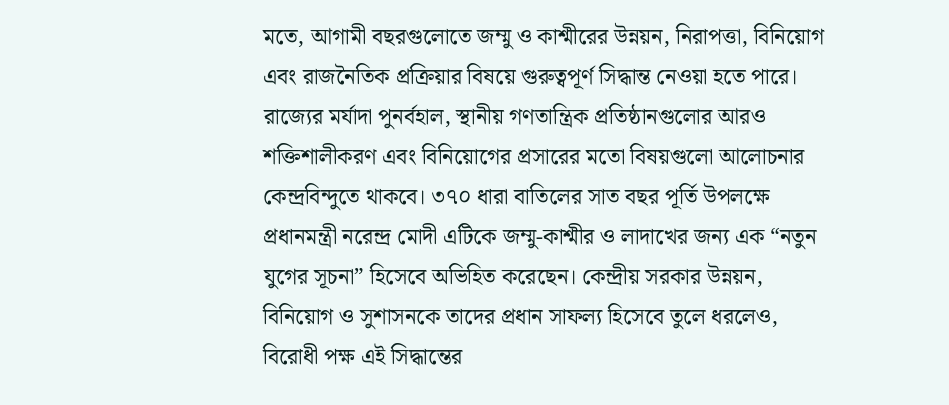মতে, আগামী বছরগুলোতে জম্মু ও কাশ্মীরের উন্নয়ন, নিরাপত্তা, বিনিয়োগ এবং রাজনৈতিক প্রক্রিয়ার বিষয়ে গুরুত্বপূর্ণ সিদ্ধান্ত নেওয়া হতে পারে। রাজ্যের মর্যাদা পুনর্বহাল, স্থানীয় গণতান্ত্রিক প্রতিষ্ঠানগুলোর আরও শক্তিশালীকরণ এবং বিনিয়োগের প্রসারের মতো বিষয়গুলো আলোচনার কেন্দ্রবিন্দুতে থাকবে। ৩৭০ ধারা বাতিলের সাত বছর পূর্তি উপলক্ষে প্রধানমন্ত্রী নরেন্দ্র মোদী এটিকে জম্মু-কাশ্মীর ও লাদাখের জন্য এক “নতুন যুগের সূচনা” হিসেবে অভিহিত করেছেন। কেন্দ্রীয় সরকার উন্নয়ন, বিনিয়োগ ও সুশাসনকে তাদের প্রধান সাফল্য হিসেবে তুলে ধরলেও, বিরোধী পক্ষ এই সিদ্ধান্তের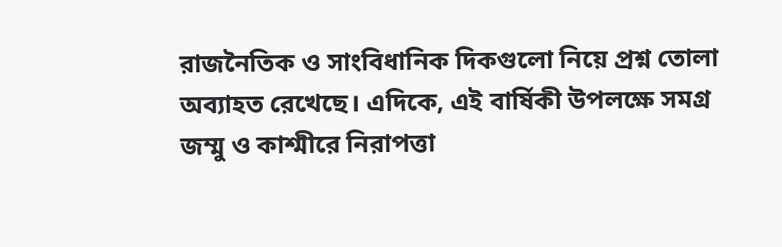রাজনৈতিক ও সাংবিধানিক দিকগুলো নিয়ে প্রশ্ন তোলা অব্যাহত রেখেছে। এদিকে, এই বার্ষিকী উপলক্ষে সমগ্র জম্মু ও কাশ্মীরে নিরাপত্তা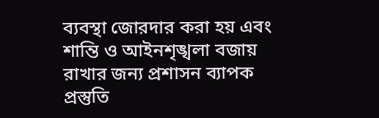ব্যবস্থা জোরদার করা হয় এবং শান্তি ও আইনশৃঙ্খলা বজায় রাখার জন্য প্রশাসন ব্যাপক প্রস্তুতি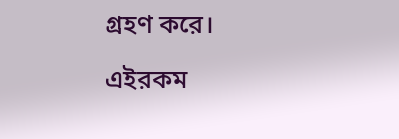গ্রহণ করে।

এইরকম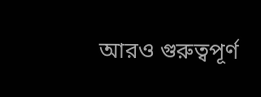আরও গুরুত্বপূর্ণ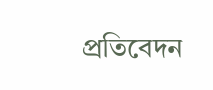প্রতিবেদন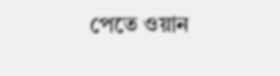পেতে ওয়ান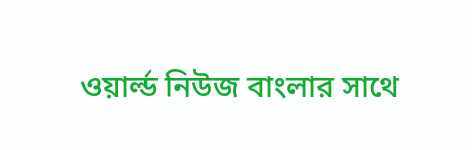ওয়ার্ল্ড নিউজ বাংলার সাথে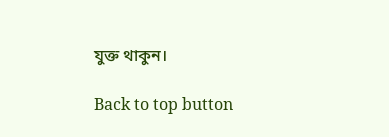যুক্ত থাকুন।

Back to top button